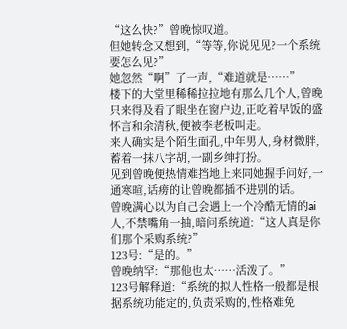“这么快?”曾晚惊叹道。
但她转念又想到,“等等,你说见见?一个系统要怎么见?”
她忽然“啊”了一声,“难道就是……”
楼下的大堂里稀稀拉拉地有那么几个人,曾晚只来得及看了眼坐在窗户边,正吃着早饭的盛怀言和余清秋,便被李老板叫走。
来人确实是个陌生面孔,中年男人,身材微胖,蓄着一抹八字胡,一副乡绅打扮。
见到曾晚便热情难挡地上来同她握手问好,一通寒暄,话痨的让曾晚都插不进别的话。
曾晚满心以为自己会遇上一个冷酷无情的ai人,不禁嘴角一抽,暗问系统道:“这人真是你们那个采购系统?”
123号:“是的。”
曾晚纳罕:“那他也太……活泼了。”
123号解释道:“系统的拟人性格一般都是根据系统功能定的,负责采购的,性格难免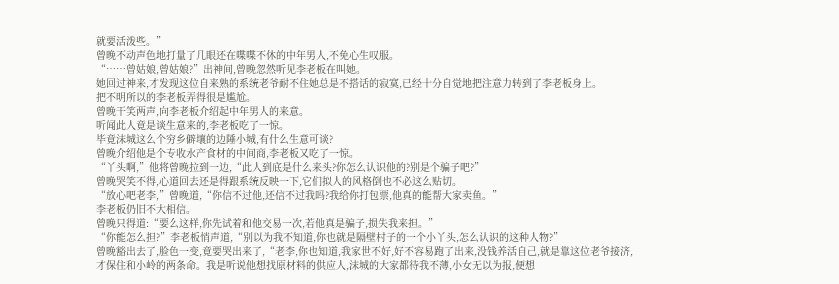就要活泼些。”
曾晚不动声色地打量了几眼还在喋喋不休的中年男人,不免心生叹服。
“……曾姑娘,曾姑娘?”出神间,曾晚忽然听见李老板在叫她。
她回过神来,才发现这位自来熟的系统老爷耐不住她总是不搭话的寂寞,已经十分自觉地把注意力转到了李老板身上。
把不明所以的李老板弄得很是尴尬。
曾晚干笑两声,向李老板介绍起中年男人的来意。
听闻此人竟是谈生意来的,李老板吃了一惊。
毕竟沫城这么个穷乡僻壤的边陲小城,有什么生意可谈?
曾晚介绍他是个专收水产食材的中间商,李老板又吃了一惊。
“丫头啊,”他将曾晚拉到一边,“此人到底是什么来头?你怎么认识他的?别是个骗子吧?”
曾晚哭笑不得,心道回去还是得跟系统反映一下,它们拟人的风格倒也不必这么贴切。
“放心吧老李,”曾晚道,“你信不过他,还信不过我吗?我给你打包票,他真的能帮大家卖鱼。”
李老板仍旧不大相信。
曾晚只得道:“要么这样,你先试着和他交易一次,若他真是骗子,损失我来担。”
“你能怎么担?”李老板悄声道,“别以为我不知道,你也就是隔壁村子的一个小丫头,怎么认识的这种人物?”
曾晚豁出去了,脸色一变,竟要哭出来了,“老李,你也知道,我家世不好,好不容易跑了出来,没钱养活自己,就是靠这位老爷接济,才保住和小岭的两条命。我是听说他想找原材料的供应人,沫城的大家都待我不薄,小女无以为报,便想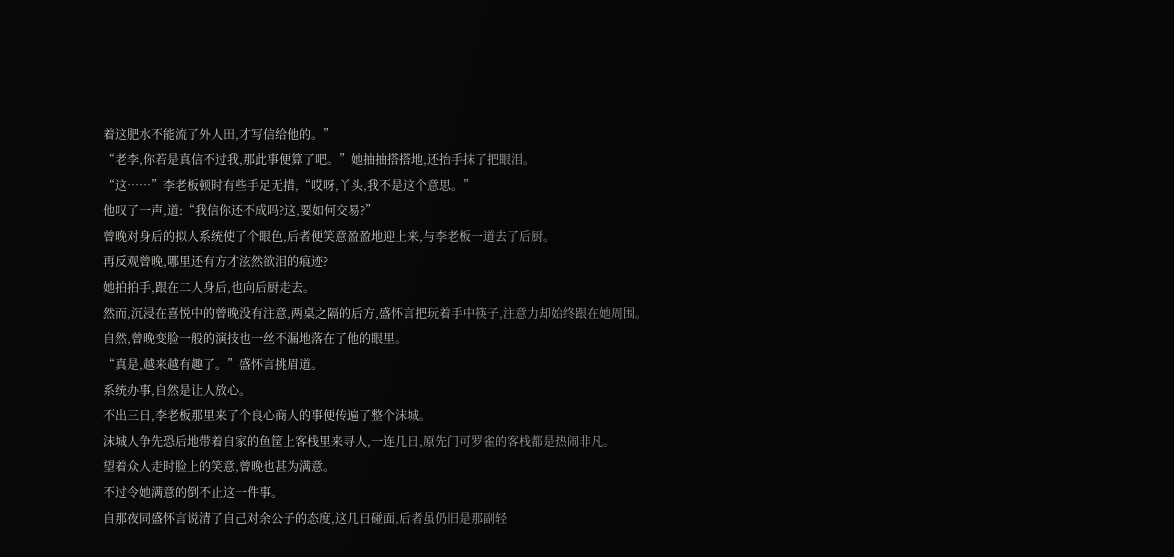着这肥水不能流了外人田,才写信给他的。”
“老李,你若是真信不过我,那此事便算了吧。”她抽抽搭搭地,还抬手抹了把眼泪。
“这……”李老板顿时有些手足无措,“哎呀,丫头,我不是这个意思。”
他叹了一声,道:“我信你还不成吗?这,要如何交易?”
曾晚对身后的拟人系统使了个眼色,后者便笑意盈盈地迎上来,与李老板一道去了后厨。
再反观曾晚,哪里还有方才泫然欲泪的痕迹?
她拍拍手,跟在二人身后,也向后厨走去。
然而,沉浸在喜悦中的曾晚没有注意,两桌之隔的后方,盛怀言把玩着手中筷子,注意力却始终跟在她周围。
自然,曾晚变脸一般的演技也一丝不漏地落在了他的眼里。
“真是,越来越有趣了。”盛怀言挑眉道。
系统办事,自然是让人放心。
不出三日,李老板那里来了个良心商人的事便传遍了整个沫城。
沫城人争先恐后地带着自家的鱼筐上客栈里来寻人,一连几日,原先门可罗雀的客栈都是热闹非凡。
望着众人走时脸上的笑意,曾晚也甚为满意。
不过令她满意的倒不止这一件事。
自那夜同盛怀言说清了自己对余公子的态度,这几日碰面,后者虽仍旧是那副轻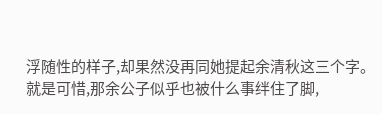浮随性的样子,却果然没再同她提起余清秋这三个字。
就是可惜,那余公子似乎也被什么事绊住了脚,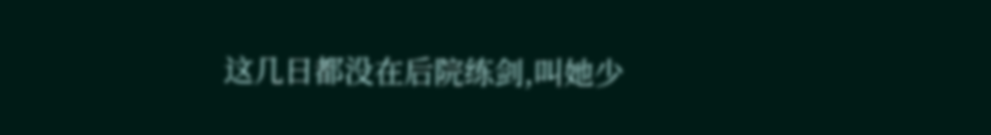这几日都没在后院练剑,叫她少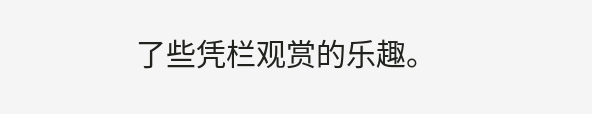了些凭栏观赏的乐趣。